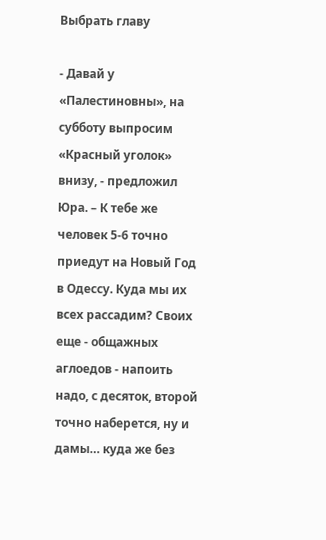Выбрать главу

- Давай у «Палестиновны», на субботу выпросим «Красный уголок» внизу, - предложил Юра. – К тебе же человек 5-6 точно приедут на Новый Год в Одессу. Куда мы их всех рассадим? Своих еще - общажных аглоедов - напоить надо, с десяток, второй точно наберется, ну и дамы… куда же без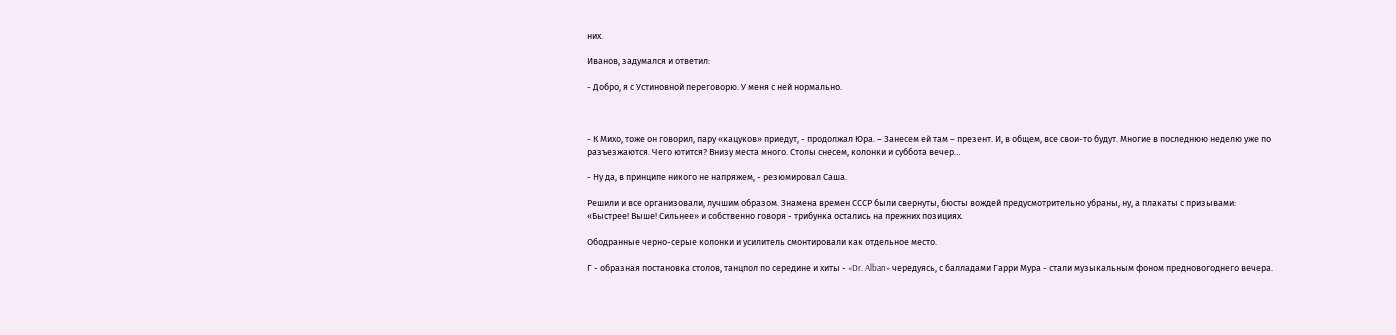них.

Иванов, задумался и ответил:

- Добро, я с Устиновной переговорю. У меня с ней нормально.



- К Михо, тоже он говорил, пару «кацуков» приедут, - продолжал Юра. – Занесем ей там – презент. И, в общем, все свои-то будут. Многие в последнюю неделю уже по разъезжаются. Чего ютится? Внизу места много. Столы снесем, колонки и суббота вечер…

- Ну да, в принципе никого не напряжем, - резюмировал Саша.

Решили и все организовали, лучшим образом. Знамена времен СССР были свернуты, бюсты вождей предусмотрительно убраны, ну, а плакаты с призывами: «Быстрее! Выше! Сильнее» и собственно говоря - трибунка остались на прежних позициях.

Ободранные черно-серые колонки и усилитель смонтировали как отдельное место.

Г - образная постановка столов, танцпол по середине и хиты - «Dr. Alban» чередуясь, с балладами Гарри Мура - стали музыкальным фоном предновогоднего вечера.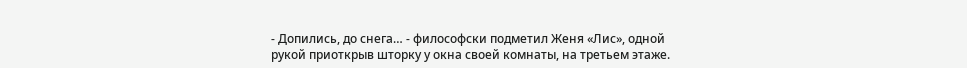- Допились, до снега… - философски подметил Женя «Лис», одной рукой приоткрыв шторку у окна своей комнаты, на третьем этаже.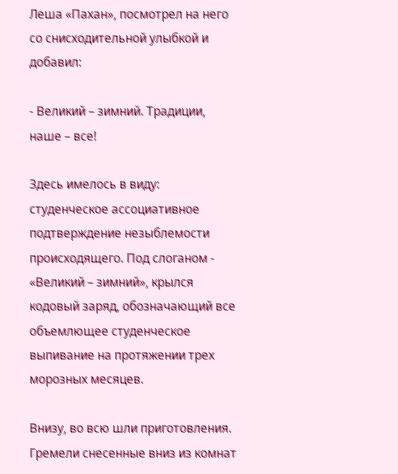Леша «Пахан», посмотрел на него со снисходительной улыбкой и добавил:

- Великий – зимний. Традиции, наше – все!

Здесь имелось в виду: студенческое ассоциативное подтверждение незыблемости происходящего. Под слоганом - «Великий – зимний», крылся кодовый заряд, обозначающий все объемлющее студенческое выпивание на протяжении трех морозных месяцев.

Внизу, во всю шли приготовления. Гремели снесенные вниз из комнат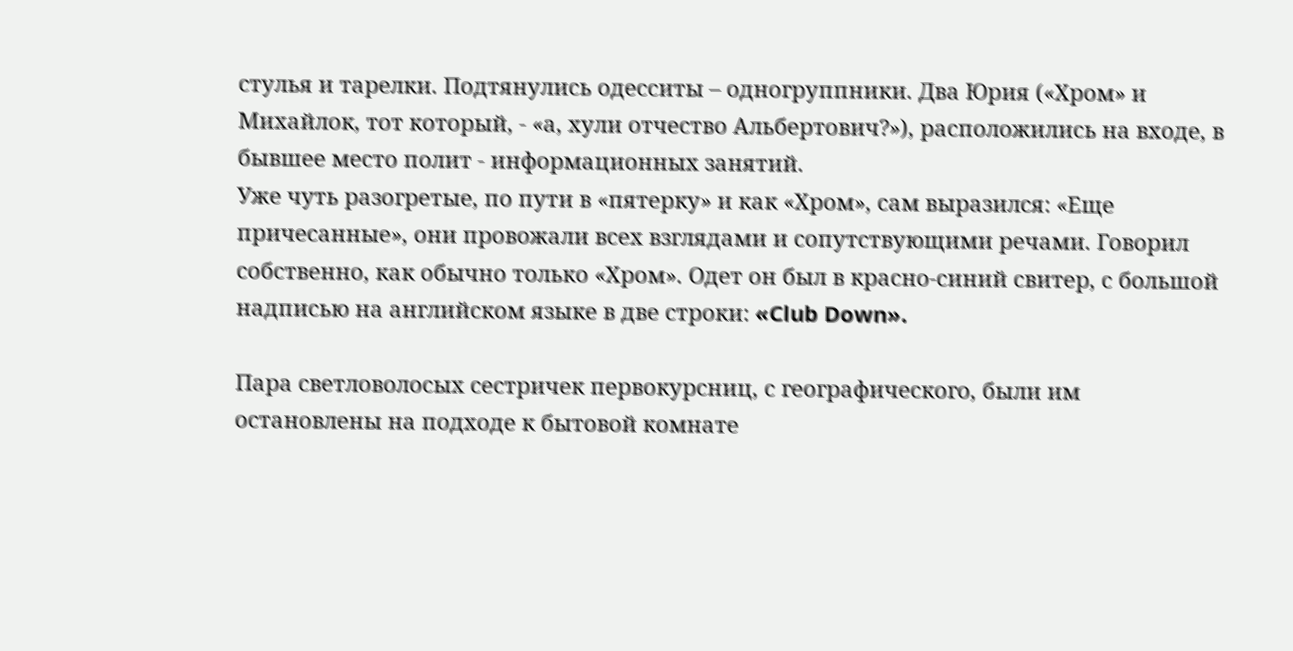стулья и тарелки. Подтянулись одесситы – одногруппники. Два Юрия («Хром» и Михайлок, тот который, - «а, хули отчество Альбертович?»), расположились на входе, в бывшее место полит - информационных занятий.
Уже чуть разогретые, по пути в «пятерку» и как «Хром», сам выразился: «Еще причесанные», они провожали всех взглядами и сопутствующими речами. Говорил собственно, как обычно только «Хром». Одет он был в красно-синий свитер, с большой надписью на английском языке в две строки: «Club Down».

Пара светловолосых сестричек первокурсниц, с географического, были им остановлены на подходе к бытовой комнате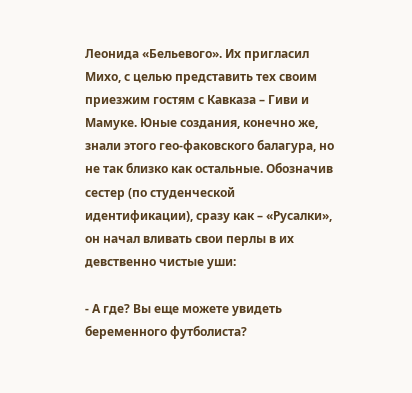Леонида «Бельевого». Их пригласил Михо, с целью представить тех своим приезжим гостям с Кавказа – Гиви и Мамуке. Юные создания, конечно же, знали этого гео-факовского балагура, но не так близко как остальные. Обозначив сестер (по студенческой идентификации), сразу как – «Русалки», он начал вливать свои перлы в их девственно чистые уши:

- А где? Вы еще можете увидеть беременного футболиста?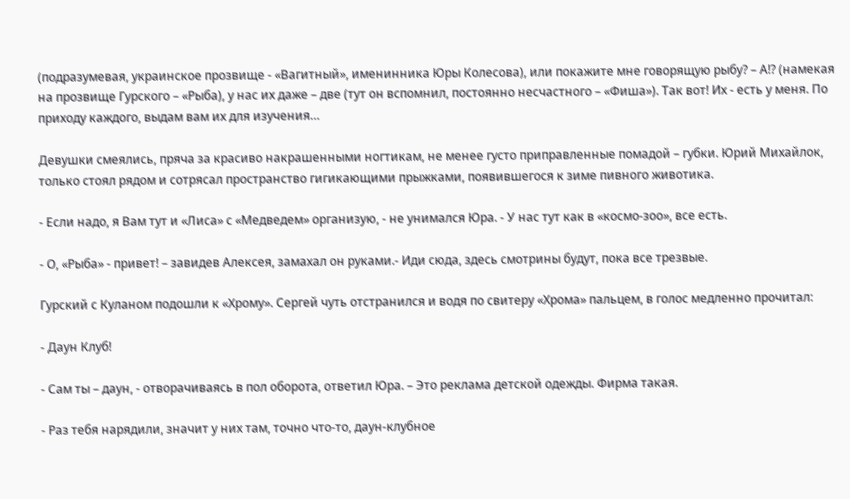(подразумевая, украинское прозвище - «Вагитный», именинника Юры Колесова), или покажите мне говорящую рыбу? – А!? (намекая на прозвище Гурского – «Рыба), у нас их даже – две (тут он вспомнил, постоянно несчастного – «Фиша»). Так вот! Их - есть у меня. По приходу каждого, выдам вам их для изучения…

Девушки смеялись, пряча за красиво накрашенными ногтикам, не менее густо приправленные помадой – губки. Юрий Михайлок, только стоял рядом и сотрясал пространство гигикающими прыжками, появившегося к зиме пивного животика.

- Если надо, я Вам тут и «Лиса» с «Медведем» организую, - не унимался Юра. - У нас тут как в «космо-зоо», все есть.

- О, «Рыба» - привет! – завидев Алексея, замахал он руками.- Иди сюда, здесь смотрины будут, пока все трезвые.

Гурский с Куланом подошли к «Хрому». Сергей чуть отстранился и водя по свитеру «Хрома» пальцем, в голос медленно прочитал:

- Даун Клуб!

- Сам ты – даун, - отворачиваясь в пол оборота, ответил Юра. – Это реклама детской одежды. Фирма такая.

- Раз тебя нарядили, значит у них там, точно что-то, даун-клубное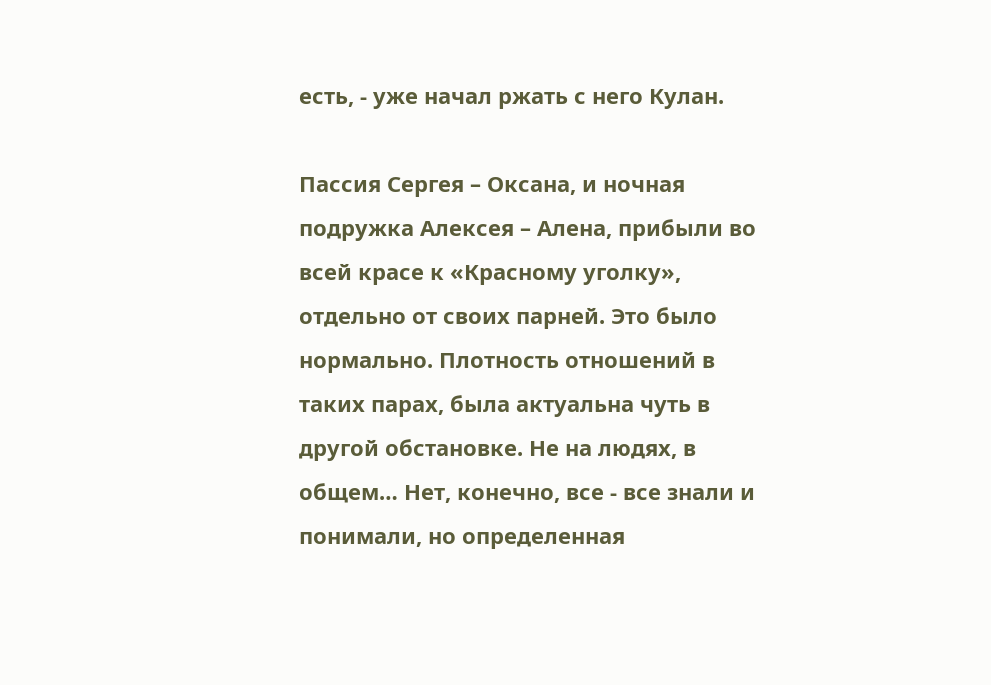есть, - уже начал ржать с него Кулан.

Пассия Сергея – Оксана, и ночная подружка Алексея – Алена, прибыли во всей красе к «Красному уголку», отдельно от своих парней. Это было нормально. Плотность отношений в таких парах, была актуальна чуть в другой обстановке. Не на людях, в общем… Нет, конечно, все - все знали и понимали, но определенная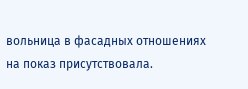вольница в фасадных отношениях на показ присутствовала.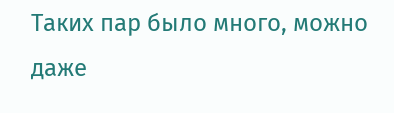Таких пар было много, можно даже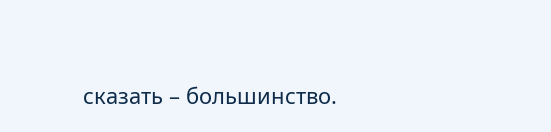сказать – большинство.